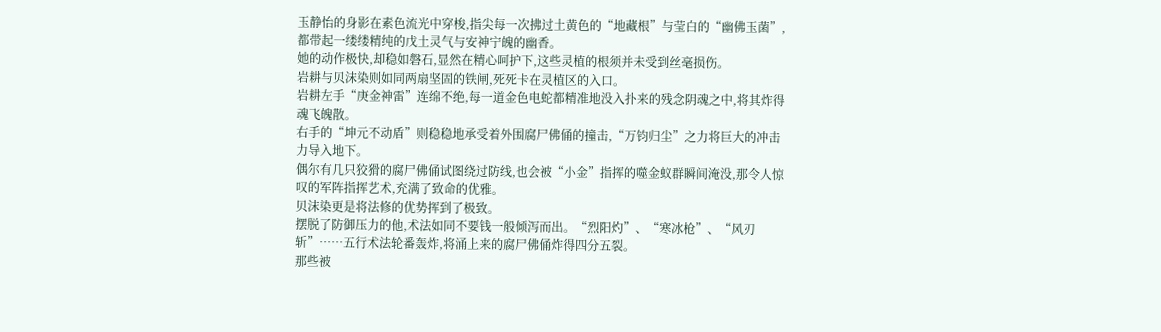玉静怡的身影在素色流光中穿梭,指尖每一次拂过土黄色的“地藏根”与莹白的“幽佛玉菌”,都带起一缕缕精纯的戊土灵气与安神宁魄的幽香。
她的动作极快,却稳如磐石,显然在精心呵护下,这些灵植的根须并未受到丝毫损伤。
岩耕与贝沫染则如同两扇坚固的铁闸,死死卡在灵植区的入口。
岩耕左手“庚金神雷”连绵不绝,每一道金色电蛇都精准地没入扑来的残念阴魂之中,将其炸得魂飞魄散。
右手的“坤元不动盾”则稳稳地承受着外围腐尸佛俑的撞击,“万钧归尘”之力将巨大的冲击力导入地下。
偶尔有几只狡猾的腐尸佛俑试图绕过防线,也会被“小金”指挥的噬金蚁群瞬间淹没,那令人惊叹的军阵指挥艺术,充满了致命的优雅。
贝沫染更是将法修的优势挥到了极致。
摆脱了防御压力的他,术法如同不要钱一般倾泻而出。“烈阳灼”、“寒冰枪”、“风刃斩”……五行术法轮番轰炸,将涌上来的腐尸佛俑炸得四分五裂。
那些被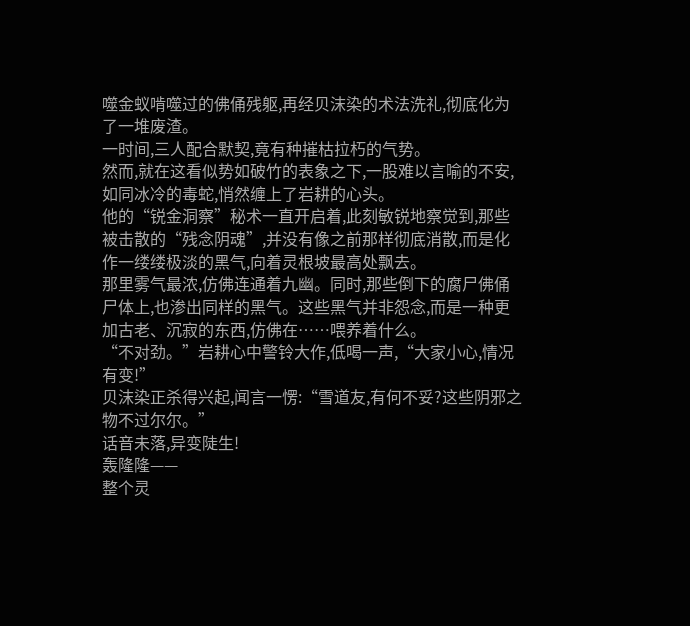噬金蚁啃噬过的佛俑残躯,再经贝沫染的术法洗礼,彻底化为了一堆废渣。
一时间,三人配合默契,竟有种摧枯拉朽的气势。
然而,就在这看似势如破竹的表象之下,一股难以言喻的不安,如同冰冷的毒蛇,悄然缠上了岩耕的心头。
他的“锐金洞察”秘术一直开启着,此刻敏锐地察觉到,那些被击散的“残念阴魂”,并没有像之前那样彻底消散,而是化作一缕缕极淡的黑气,向着灵根坡最高处飘去。
那里雾气最浓,仿佛连通着九幽。同时,那些倒下的腐尸佛俑尸体上,也渗出同样的黑气。这些黑气并非怨念,而是一种更加古老、沉寂的东西,仿佛在……喂养着什么。
“不对劲。”岩耕心中警铃大作,低喝一声,“大家小心,情况有变!”
贝沫染正杀得兴起,闻言一愣:“雪道友,有何不妥?这些阴邪之物不过尔尔。”
话音未落,异变陡生!
轰隆隆——
整个灵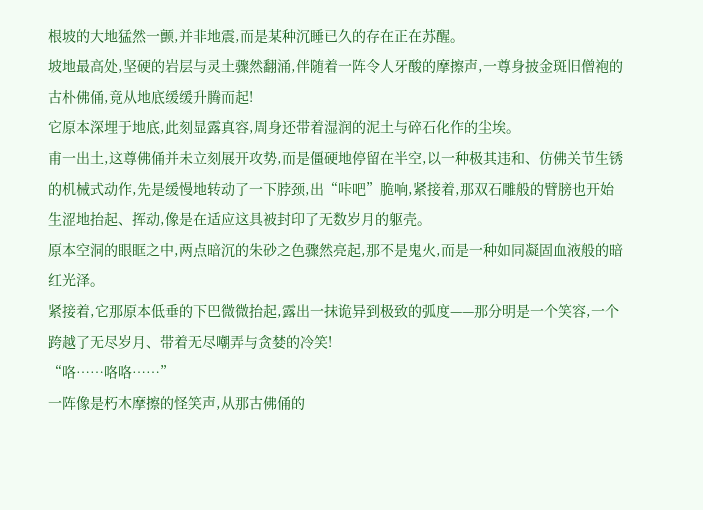根坡的大地猛然一颤,并非地震,而是某种沉睡已久的存在正在苏醒。
坡地最高处,坚硬的岩层与灵土骤然翻涌,伴随着一阵令人牙酸的摩擦声,一尊身披金斑旧僧袍的古朴佛俑,竟从地底缓缓升腾而起!
它原本深埋于地底,此刻显露真容,周身还带着湿润的泥土与碎石化作的尘埃。
甫一出土,这尊佛俑并未立刻展开攻势,而是僵硬地停留在半空,以一种极其违和、仿佛关节生锈的机械式动作,先是缓慢地转动了一下脖颈,出“咔吧”脆响,紧接着,那双石雕般的臂膀也开始生涩地抬起、挥动,像是在适应这具被封印了无数岁月的躯壳。
原本空洞的眼眶之中,两点暗沉的朱砂之色骤然亮起,那不是鬼火,而是一种如同凝固血液般的暗红光泽。
紧接着,它那原本低垂的下巴微微抬起,露出一抹诡异到极致的弧度——那分明是一个笑容,一个跨越了无尽岁月、带着无尽嘲弄与贪婪的冷笑!
“咯……咯咯……”
一阵像是朽木摩擦的怪笑声,从那古佛俑的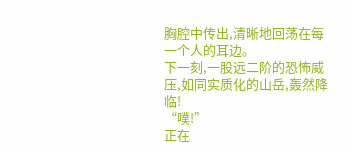胸腔中传出,清晰地回荡在每一个人的耳边。
下一刻,一股远二阶的恐怖威压,如同实质化的山岳,轰然降临!
“噗!”
正在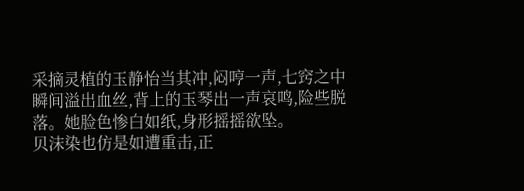采摘灵植的玉静怡当其冲,闷哼一声,七窍之中瞬间溢出血丝,背上的玉琴出一声哀鸣,险些脱落。她脸色惨白如纸,身形摇摇欲坠。
贝沫染也仿是如遭重击,正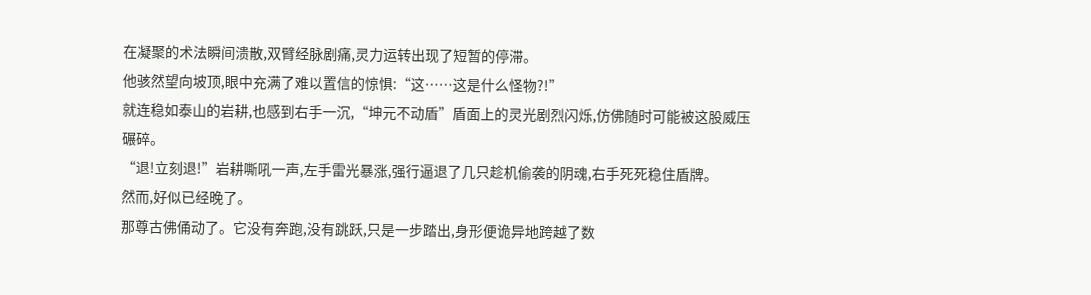在凝聚的术法瞬间溃散,双臂经脉剧痛,灵力运转出现了短暂的停滞。
他骇然望向坡顶,眼中充满了难以置信的惊惧:“这……这是什么怪物?!”
就连稳如泰山的岩耕,也感到右手一沉,“坤元不动盾”盾面上的灵光剧烈闪烁,仿佛随时可能被这股威压碾碎。
“退!立刻退!”岩耕嘶吼一声,左手雷光暴涨,强行逼退了几只趁机偷袭的阴魂,右手死死稳住盾牌。
然而,好似已经晚了。
那尊古佛俑动了。它没有奔跑,没有跳跃,只是一步踏出,身形便诡异地跨越了数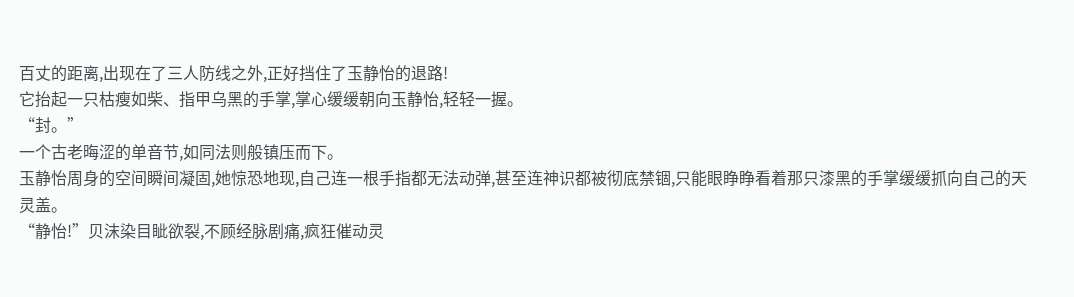百丈的距离,出现在了三人防线之外,正好挡住了玉静怡的退路!
它抬起一只枯瘦如柴、指甲乌黑的手掌,掌心缓缓朝向玉静怡,轻轻一握。
“封。”
一个古老晦涩的单音节,如同法则般镇压而下。
玉静怡周身的空间瞬间凝固,她惊恐地现,自己连一根手指都无法动弹,甚至连神识都被彻底禁锢,只能眼睁睁看着那只漆黑的手掌缓缓抓向自己的天灵盖。
“静怡!”贝沫染目眦欲裂,不顾经脉剧痛,疯狂催动灵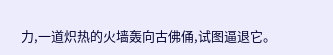力,一道炽热的火墙轰向古佛俑,试图逼退它。